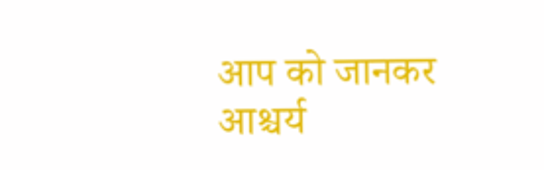आप को जानकर आश्चर्य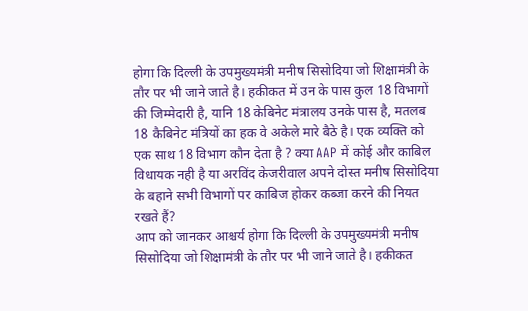होगा कि दिल्ली के उपमुख्यमंत्री मनीष सिसोदिया जो शिक्षामंत्री के तौर पर भी जाने जाते है। हकीकत में उन के पास कुल 18 विभागों की जिम्मेदारी है, यानि 18 केबिनेट मंत्रालय उनके पास है, मतलब 18 कैबिनेट मंत्रियों का हक वे अकेले मारे बैठे है। एक व्यक्ति को एक साथ 18 विभाग कौन देता है ? क्या AAP में कोई और काबिल विधायक नही है या अरविंद केजरीवाल अपने दोस्त मनीष सिसोदिया के बहाने सभी विभागों पर काबिज होकर कब्जा करने की नियत रखते हैं?
आप को जानकर आश्चर्य होगा कि दिल्ली के उपमुख्यमंत्री मनीष सिसोदिया जो शिक्षामंत्री के तौर पर भी जाने जाते है। हकीकत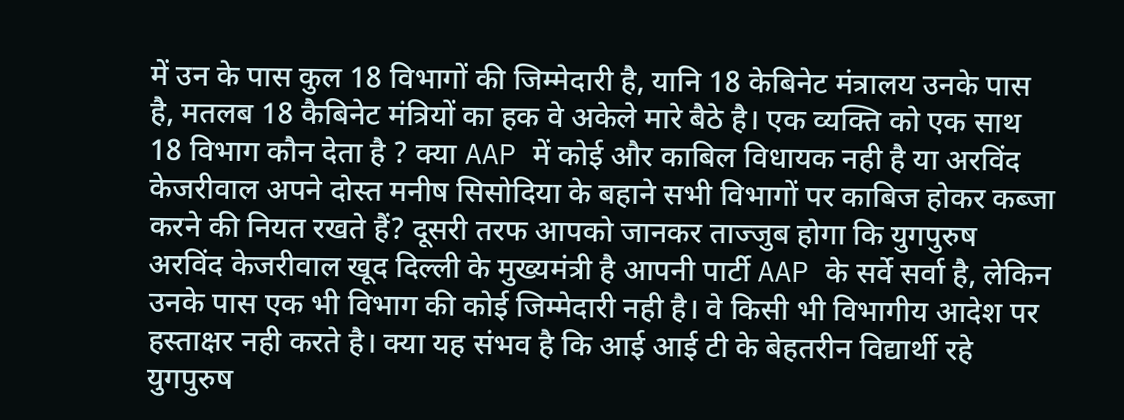में उन के पास कुल 18 विभागों की जिम्मेदारी है, यानि 18 केबिनेट मंत्रालय उनके पास है, मतलब 18 कैबिनेट मंत्रियों का हक वे अकेले मारे बैठे है। एक व्यक्ति को एक साथ 18 विभाग कौन देता है ? क्या AAP में कोई और काबिल विधायक नही है या अरविंद केजरीवाल अपने दोस्त मनीष सिसोदिया के बहाने सभी विभागों पर काबिज होकर कब्जा करने की नियत रखते हैं? दूसरी तरफ आपको जानकर ताज्जुब होगा कि युगपुरुष अरविंद केजरीवाल खूद दिल्ली के मुख्यमंत्री है आपनी पार्टी AAP के सर्वे सर्वा है, लेकिन उनके पास एक भी विभाग की कोई जिम्मेदारी नही है। वे किसी भी विभागीय आदेश पर हस्ताक्षर नही करते है। क्या यह संभव है कि आई आई टी के बेहतरीन विद्यार्थी रहे युगपुरुष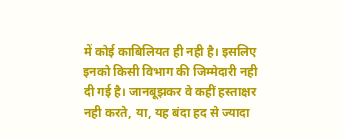में कोई काबिलियत ही नही है। इसलिए इनको किसी विभाग की जिम्मेदारी नही दी गई है। जानबूझकर वे कहीं हस्ताक्षर नही करते, या, यह बंदा हद से ज्यादा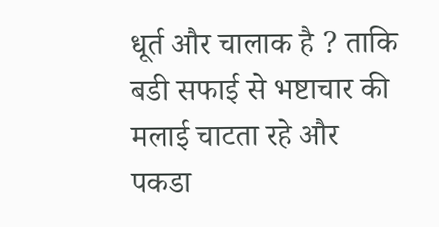धूर्त और चालाक है ? ताकि बडी सफाई से भष्टाचार की मलाई चाटता रहे और पकडा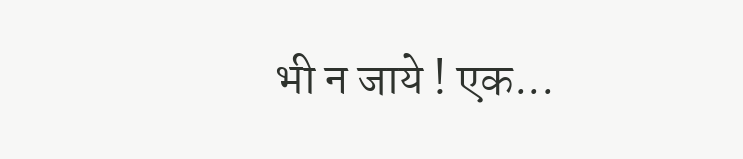भी न जाये ! एक...